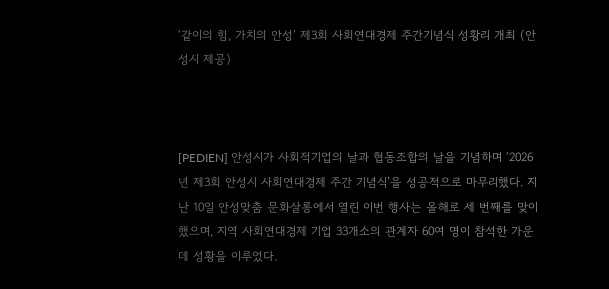‘같이의 힘, 가치의 안성’ 제3회 사회연대경제 주간기념식 성황리 개최 (안성시 제공)



[PEDIEN] 안성시가 사회적기업의 날과 협동조합의 날을 기념하며 ‘2026년 제3회 안성시 사회연대경제 주간 기념식’을 성공적으로 마무리했다. 지난 10일 안성맞춤 문화살롱에서 열린 이번 행사는 올해로 세 번째를 맞이했으며, 지역 사회연대경제 기업 33개소의 관계자 60여 명이 참석한 가운데 성황을 이루었다.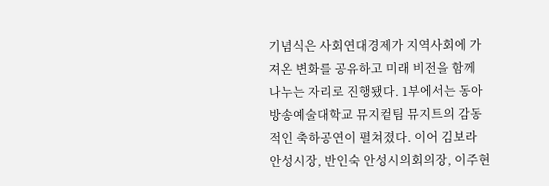기념식은 사회연대경제가 지역사회에 가져온 변화를 공유하고 미래 비전을 함께 나누는 자리로 진행됐다. 1부에서는 동아방송예술대학교 뮤지컽팀 뮤지트의 감동적인 축하공연이 펼쳐졌다. 이어 김보라 안성시장, 반인숙 안성시의회의장, 이주현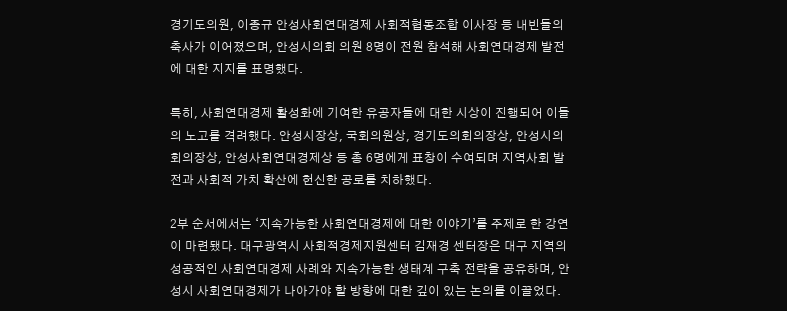경기도의원, 이종규 안성사회연대경제 사회적협동조합 이사장 등 내빈들의 축사가 이어졌으며, 안성시의회 의원 8명이 전원 참석해 사회연대경제 발전에 대한 지지를 표명했다.

특히, 사회연대경제 활성화에 기여한 유공자들에 대한 시상이 진행되어 이들의 노고를 격려했다. 안성시장상, 국회의원상, 경기도의회의장상, 안성시의회의장상, 안성사회연대경제상 등 총 6명에게 표창이 수여되며 지역사회 발전과 사회적 가치 확산에 헌신한 공로를 치하했다.

2부 순서에서는 ‘지속가능한 사회연대경제에 대한 이야기’를 주제로 한 강연이 마련됐다. 대구광역시 사회적경제지원센터 김재경 센터장은 대구 지역의 성공적인 사회연대경제 사례와 지속가능한 생태계 구축 전략을 공유하며, 안성시 사회연대경제가 나아가야 할 방향에 대한 깊이 있는 논의를 이끌었다.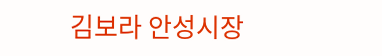김보라 안성시장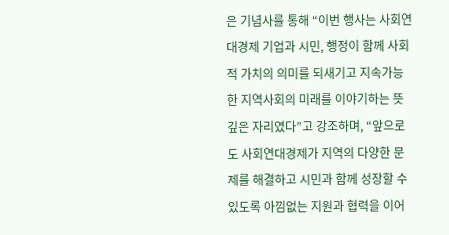은 기념사를 통해 “이번 행사는 사회연대경제 기업과 시민, 행정이 함께 사회적 가치의 의미를 되새기고 지속가능한 지역사회의 미래를 이야기하는 뜻깊은 자리였다”고 강조하며, “앞으로도 사회연대경제가 지역의 다양한 문제를 해결하고 시민과 함께 성장할 수 있도록 아낌없는 지원과 협력을 이어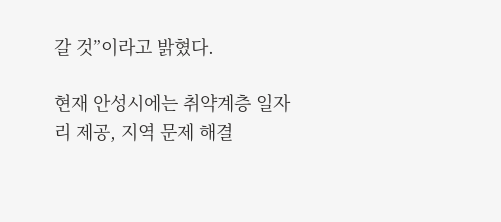갈 것”이라고 밝혔다.

현재 안성시에는 취약계층 일자리 제공, 지역 문제 해결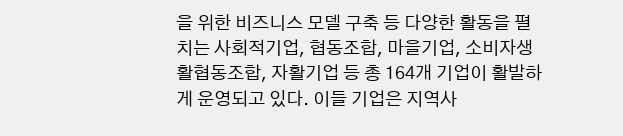을 위한 비즈니스 모델 구축 등 다양한 활동을 펼치는 사회적기업, 협동조합, 마을기업, 소비자생활협동조합, 자활기업 등 총 164개 기업이 활발하게 운영되고 있다. 이들 기업은 지역사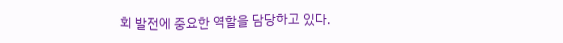회 발전에 중요한 역할을 담당하고 있다.